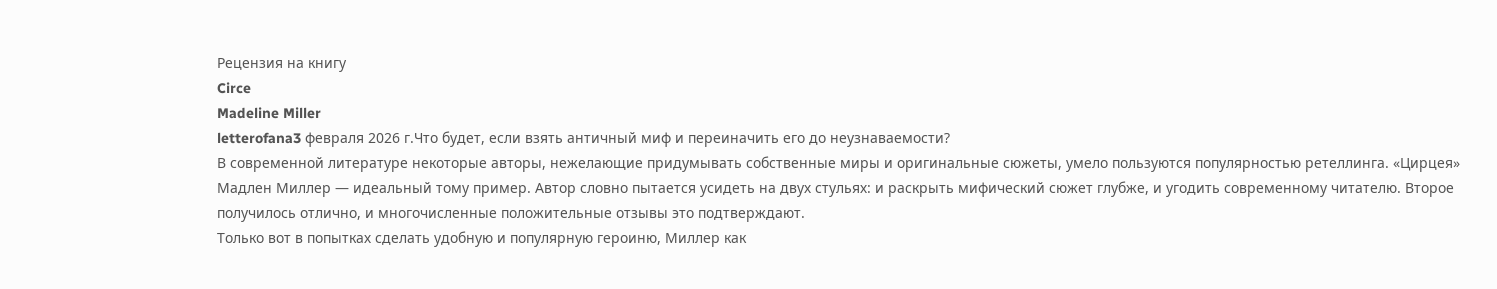Рецензия на книгу
Circe
Madeline Miller
letterofana3 февраля 2026 г.Что будет, если взять античный миф и переиначить его до неузнаваемости?
В современной литературе некоторые авторы, нежелающие придумывать собственные миры и оригинальные сюжеты, умело пользуются популярностью ретеллинга. «Цирцея» Мадлен Миллер — идеальный тому пример. Автор словно пытается усидеть на двух стульях: и раскрыть мифический сюжет глубже, и угодить современному читателю. Второе получилось отлично, и многочисленные положительные отзывы это подтверждают.
Только вот в попытках сделать удобную и популярную героиню, Миллер как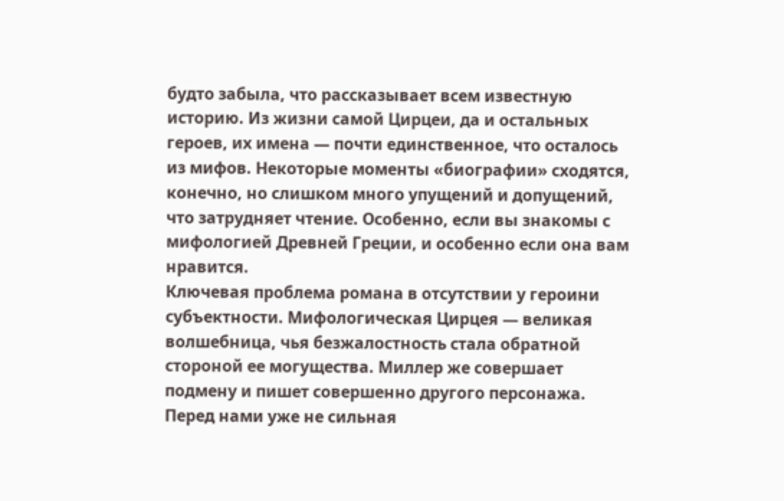будто забыла, что рассказывает всем известную историю. Из жизни самой Цирцеи, да и остальных героев, их имена — почти единственное, что осталось из мифов. Некоторые моменты «биографии» сходятся, конечно, но слишком много упущений и допущений, что затрудняет чтение. Особенно, если вы знакомы с мифологией Древней Греции, и особенно если она вам нравится.
Ключевая проблема романа в отсутствии у героини субъектности. Мифологическая Цирцея — великая волшебница, чья безжалостность стала обратной стороной ее могущества. Миллер же совершает подмену и пишет совершенно другого персонажа. Перед нами уже не сильная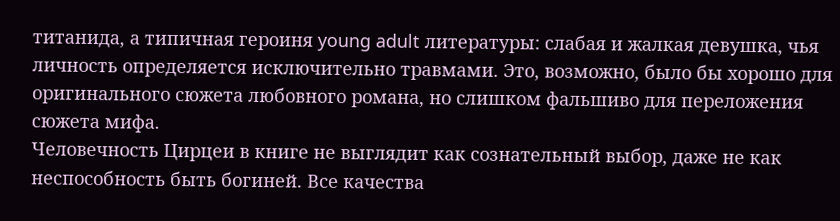титанида, а типичная героиня young adult литературы: слабая и жалкая девушка, чья личность определяется исключительно травмами. Это, возможно, было бы хорошо для оригинального сюжета любовного романа, но слишком фальшиво для переложения сюжета мифа.
Человечность Цирцеи в книге не выглядит как сознательный выбор, даже не как неспособность быть богиней. Все качества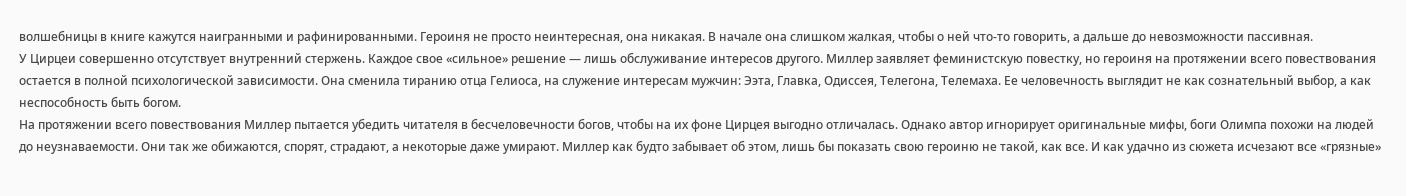волшебницы в книге кажутся наигранными и рафинированными. Героиня не просто неинтересная, она никакая. В начале она слишком жалкая, чтобы о ней что-то говорить, а дальше до невозможности пассивная.
У Цирцеи совершенно отсутствует внутренний стержень. Каждое свое «сильное» решение — лишь обслуживание интересов другого. Миллер заявляет феминистскую повестку, но героиня на протяжении всего повествования остается в полной психологической зависимости. Она сменила тиранию отца Гелиоса, на служение интересам мужчин: Ээта, Главка, Одиссея, Телегона, Телемаха. Ее человечность выглядит не как сознательный выбор, а как неспособность быть богом.
На протяжении всего повествования Миллер пытается убедить читателя в бесчеловечности богов, чтобы на их фоне Цирцея выгодно отличалась. Однако автор игнорирует оригинальные мифы, боги Олимпа похожи на людей до неузнаваемости. Они так же обижаются, спорят, страдают, а некоторые даже умирают. Миллер как будто забывает об этом, лишь бы показать свою героиню не такой, как все. И как удачно из сюжета исчезают все «грязные»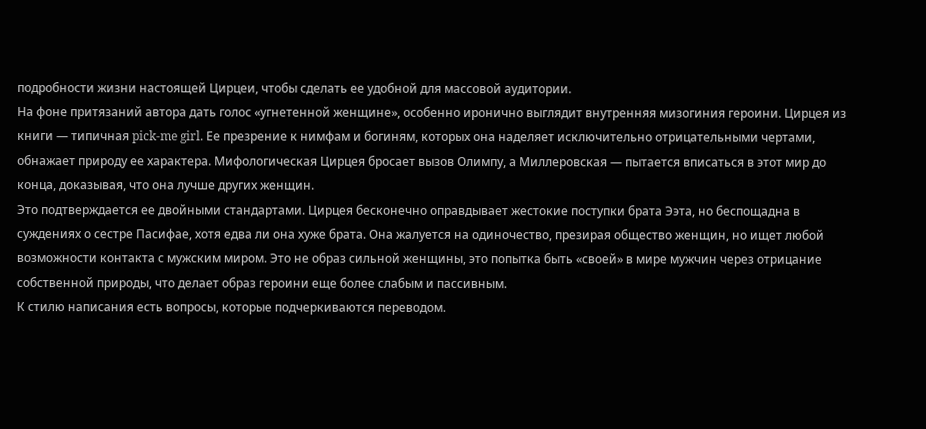подробности жизни настоящей Цирцеи, чтобы сделать ее удобной для массовой аудитории.
На фоне притязаний автора дать голос «угнетенной женщине», особенно иронично выглядит внутренняя мизогиния героини. Цирцея из книги — типичная pick-me girl. Ее презрение к нимфам и богиням, которых она наделяет исключительно отрицательными чертами, обнажает природу ее характера. Мифологическая Цирцея бросает вызов Олимпу, а Миллеровская — пытается вписаться в этот мир до конца, доказывая, что она лучше других женщин.
Это подтверждается ее двойными стандартами. Цирцея бесконечно оправдывает жестокие поступки брата Ээта, но беспощадна в суждениях о сестре Пасифае, хотя едва ли она хуже брата. Она жалуется на одиночество, презирая общество женщин, но ищет любой возможности контакта с мужским миром. Это не образ сильной женщины, это попытка быть «своей» в мире мужчин через отрицание собственной природы, что делает образ героини еще более слабым и пассивным.
К стилю написания есть вопросы, которые подчеркиваются переводом.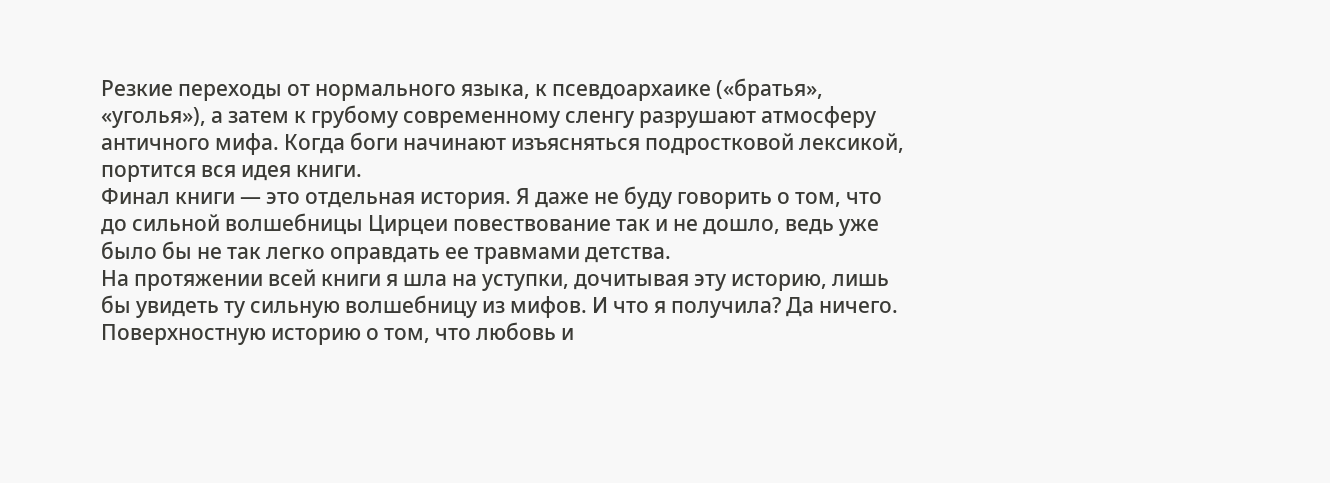Резкие переходы от нормального языка, к псевдоархаике («братья», «уголья»), а затем к грубому современному сленгу разрушают атмосферу античного мифа. Когда боги начинают изъясняться подростковой лексикой, портится вся идея книги.
Финал книги — это отдельная история. Я даже не буду говорить о том, что до сильной волшебницы Цирцеи повествование так и не дошло, ведь уже было бы не так легко оправдать ее травмами детства.
На протяжении всей книги я шла на уступки, дочитывая эту историю, лишь бы увидеть ту сильную волшебницу из мифов. И что я получила? Да ничего. Поверхностную историю о том, что любовь и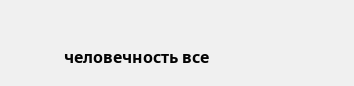человечность все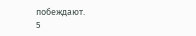побеждают.
5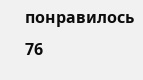понравилось
76